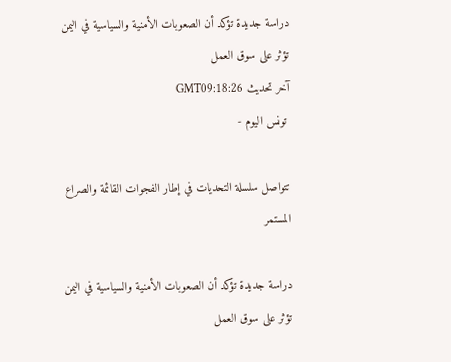دراسة جديدة تؤكد أن الصعوبات الأمنية والسياسية في اليمن تؤثر على سوق العمل
آخر تحديث GMT09:18:26
 تونس اليوم -

تتواصل سلسلة التحديات في إطار الفجوات القائمة والصراع المستمر

دراسة جديدة تؤكد أن الصعوبات الأمنية والسياسية في اليمن تؤثر على سوق العمل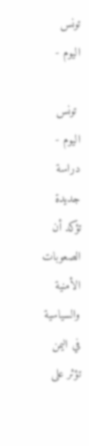تونس اليوم -

 تونس اليوم - دراسة جديدة تؤكد أن الصعوبات الأمنية والسياسية في اليمن تؤثر على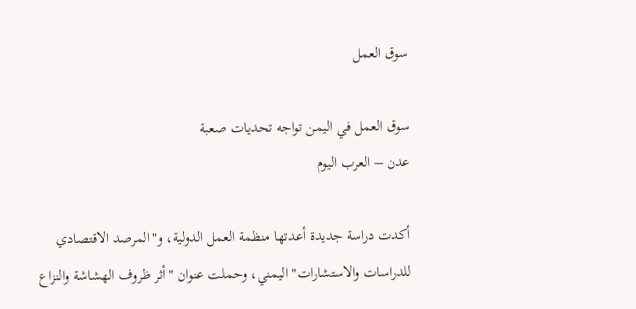سوق العمل

سوق العمل في اليمن تواجه تحديات صعبة
عدن – العرب اليوم

أكدت دراسة جديدة أعدتها منظمة العمل الدولية، و"المرصد الاقتصادي للدراسات والاستشارات" اليمني، وحملت عنوان "أثر ظروف الهشاشة والنزاع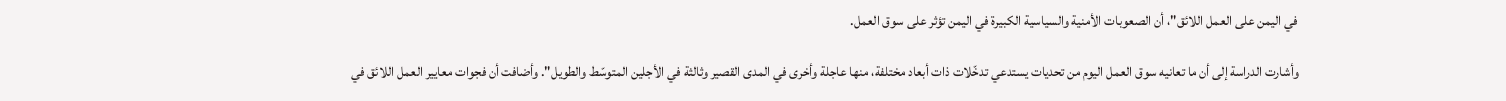في اليمن على العمل اللائق"، أن الصعوبات الأمنية والسياسية الكبيرة في اليمن تؤثر على سوق العمل.

وأشارت الدراسة إلى أن ما تعانيه سوق العمل اليوم من تحديات يستدعي تدخّلات ذات أبعاد مختلفة، منها عاجلة وأخرى في المدى القصير وثالثة في الأجلين المتوسّط والطويل". وأضافت أن فجوات معايير العمل اللائق في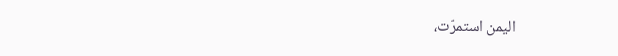اليمن استمرّت،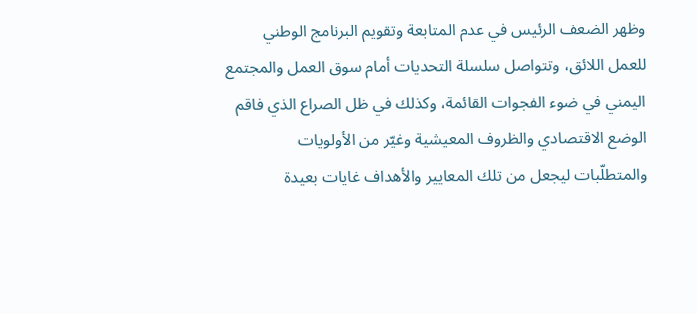وظهر الضعف الرئيس في عدم المتابعة وتقويم البرنامج الوطني للعمل اللائق، وتتواصل سلسلة التحديات أمام سوق العمل والمجتمع اليمني في ضوء الفجوات القائمة، وكذلك في ظل الصراع الذي فاقم الوضع الاقتصادي والظروف المعيشية وغيّر من الأولويات والمتطلّبات ليجعل من تلك المعايير والأهداف غايات بعيدة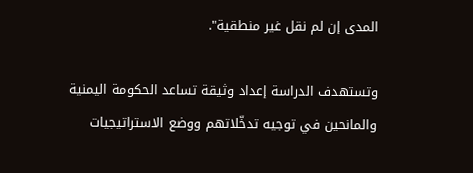المدى إن لم نقل غير منطقية".

وتستهدف الدراسة إعداد وثيقة تساعد الحكومة اليمنية والمانحين في توجيه تدخّلاتهم ووضع الاستراتيجيات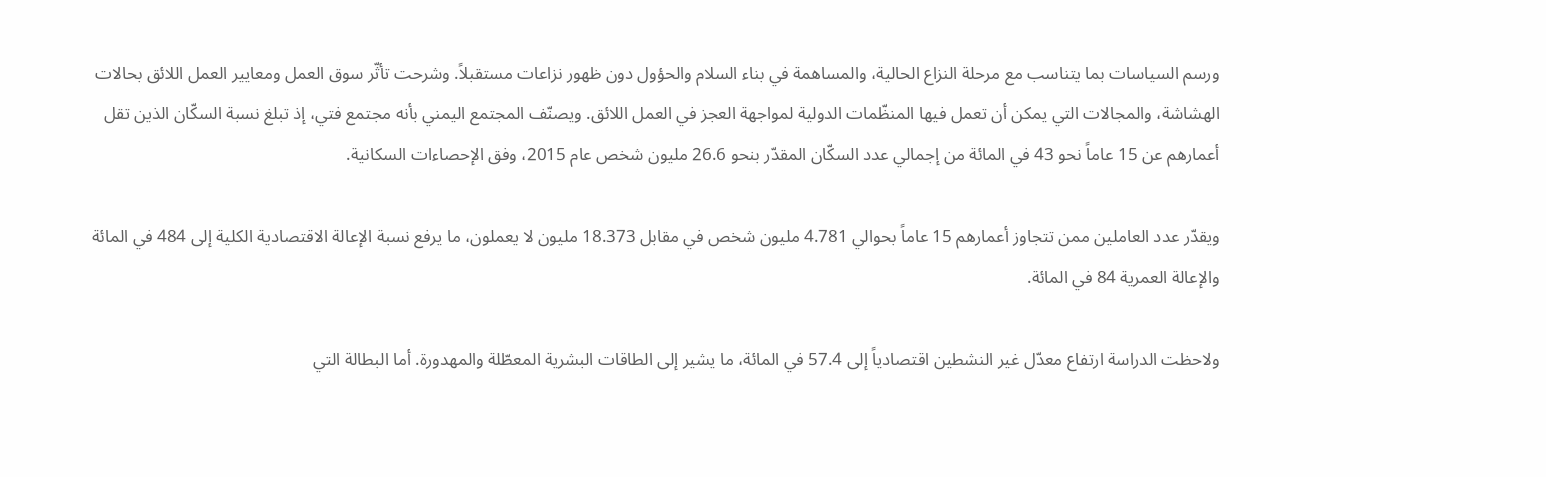ورسم السياسات بما يتناسب مع مرحلة النزاع الحالية، والمساهمة في بناء السلام والحؤول دون ظهور نزاعات مستقبلاً. وشرحت تأثّر سوق العمل ومعايير العمل اللائق بحالات الهشاشة، والمجالات التي يمكن أن تعمل فيها المنظّمات الدولية لمواجهة العجز في العمل اللائق. ويصنّف المجتمع اليمني بأنه مجتمع فتي، إذ تبلغ نسبة السكّان الذين تقل أعمارهم عن 15 عاماً نحو 43 في المائة من إجمالي عدد السكّان المقدّر بنحو 26.6 مليون شخص عام 2015، وفق الإحصاءات السكانية.

ويقدّر عدد العاملين ممن تتجاوز أعمارهم 15 عاماً بحوالي 4.781 مليون شخص في مقابل 18.373 مليون لا يعملون، ما يرفع نسبة الإعالة الاقتصادية الكلية إلى 484 في المائة والإعالة العمرية 84 في المائة.

ولاحظت الدراسة ارتفاع معدّل غير النشطين اقتصادياً إلى 57.4 في المائة، ما يشير إلى الطاقات البشرية المعطّلة والمهدورة. أما البطالة التي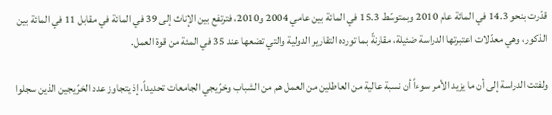قدّرت بنحو 14.3 في المائة عام 2010 وبمتوسّط 15.3 في المائة بين عامي 2004 و2010، فترتفع بين الإناث إلى 39 في المائة في مقابل 11 في المائة بين الذكور، وهي معدّلات اعتبرتها الدراسة ضئيلة، مقارنةً بما تورده التقارير الدولية والتي تضعها عند 35 في المئة من قوة العمل.

ولفتت الدراسة إلى أن ما يزيد الأمر سوءاً أن نسبة عالية من العاطلين من العمل هم من الشباب وخرّيجي الجامعات تحديداً، إذ يتجاوز عدد الخرّيجين الذين سجلوا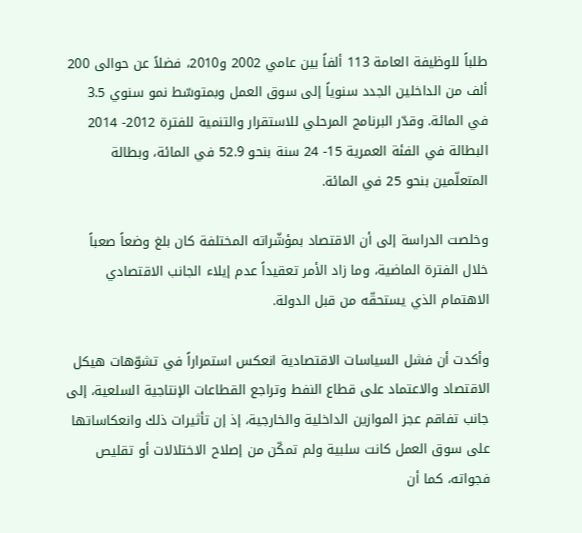طلباً للوظيفة العامة 113 ألفاً بين عامي 2002 و2010، فضلاً عن حوالى 200 ألف من الداخلين الجدد سنوياً إلى سوق العمل وبمتوسّط نمو سنوي 3.5 في المائة. وقدّر البرنامج المرحلي للاستقرار والتنمية للفترة 2012- 2014 البطالة في الفئة العمرية 15- 24 سنة بنحو 52.9 في المائة، وبطالة المتعلّمين بنحو 25 في المائة.

وخلصت الدراسة إلى أن الاقتصاد بمؤشّراته المختلفة كان بلغ وضعاً صعباً خلال الفترة الماضية، وما زاد الأمر تعقيداً عدم إيلاء الجانب الاقتصادي الاهتمام الذي يستحقّه من قبل الدولة.

وأكدت أن فشل السياسات الاقتصادية انعكس استمراراً في تشوّهات هيكل الاقتصاد والاعتماد على قطاع النفط وتراجع القطاعات الإنتاجية السلعية، إلى جانب تفاقم عجز الموازين الداخلية والخارجية، إذ إن تأثيرات ذلك وانعكاساتها على سوق العمل كانت سلبية ولم تمكّن من إصلاح الاختلالات أو تقليص فجواته، كما أن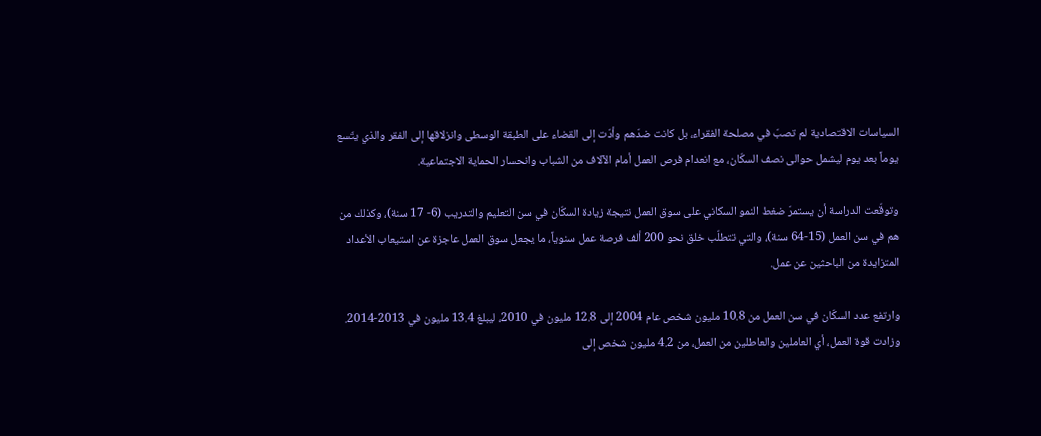السياسات الاقتصادية لم تصبّ في مصلحة الفقراء، بل كانت ضدّهم وأدّت إلى القضاء على الطبقة الوسطى وانزلاقها إلى الفقر والذي يتّسع يوماً بعد يوم ليشمل حوالى نصف السكّان، مع انعدام فرص العمل أمام الآلاف من الشباب وانحسار الحماية الاجتماعية.

وتوقّعت الدراسة أن يستمرّ ضغط النمو السكاني على سوق العمل نتيجة زيادة السكّان في سن التعليم والتدريب (6- 17 سنة)، وكذلك من هم في سن العمل (15-64 سنة)، والتي تتطلّب خلق نحو 200 ألف فرصة عمل سنوياً، ما يجعل سوق العمل عاجزة عن استيعاب الأعداد المتزايدة من الباحثين عن عمل.

وارتفع عدد السكّان في سن العمل من 10.8 مليون شخص عام 2004 إلى 12.8 مليون في 2010، ليبلغ 13.4 مليون في 2013-2014. وزادت قوة العمل، أي العاملين والعاطلين من العمل، من 4.2 مليون شخص إلى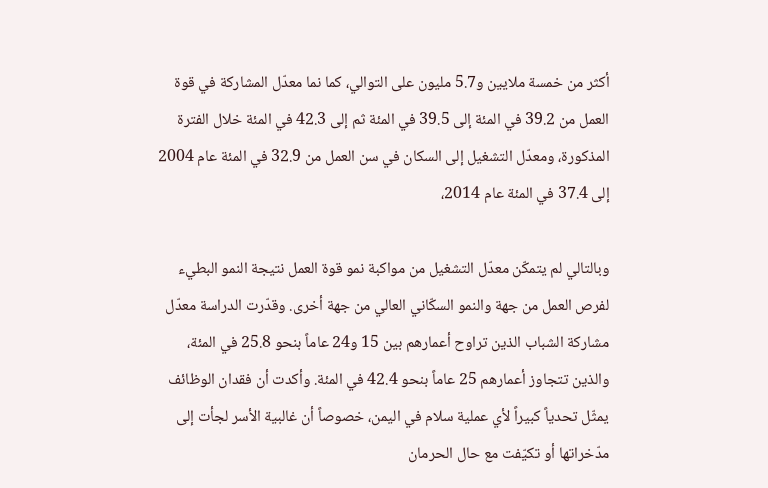أكثر من خمسة ملايين و5.7 مليون على التوالي، كما نما معدّل المشاركة في قوة العمل من 39.2 في المئة إلى 39.5 في المئة ثم إلى 42.3 في المئة خلال الفترة المذكورة، ومعدّل التشغيل إلى السكان في سن العمل من 32.9 في المئة عام 2004 إلى 37.4 في المئة عام 2014،

وبالتالي لم يتمكّن معدّل التشغيل من مواكبة نمو قوة العمل نتيجة النمو البطيء لفرص العمل من جهة والنمو السكّاني العالي من جهة أخرى. وقدّرت الدراسة معدّل مشاركة الشباب الذين تراوح أعمارهم بين 15 و24 عاماً بنحو 25.8 في المئة، والذين تتجاوز أعمارهم 25 عاماً بنحو 42.4 في المئة. وأكدت أن فقدان الوظائف يمثّل تحدياً كبيراً لأي عملية سلام في اليمن، خصوصاً أن غالبية الأسر لجأت إلى مدّخراتها أو تكيّفت مع حال الحرمان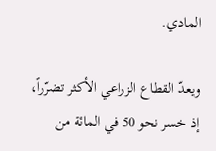المادي.

ويعدّ القطاع الزراعي الأكثر تضرّراً، إذ خسر نحو 50 في المائة من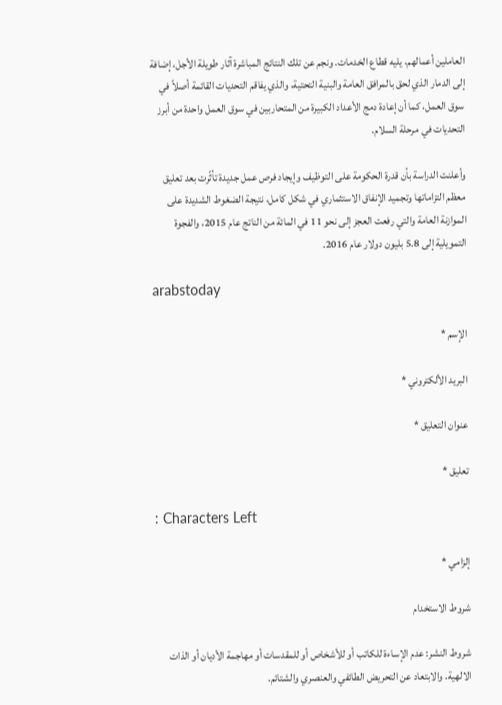العاملين أعمالهم، يليه قطاع الخدمات. ونجم عن تلك النتائج المباشرة آثار طويلة الأجل، إضافة إلى الدمار الذي لحق بالمرافق العامة والبنية التحتية، والذي يفاقم التحديات القائمة أصلاً في سوق العمل، كما أن إعادة دمج الأعداد الكبيرة من المتحاربين في سوق العمل واحدة من أبرز التحديات في مرحلة السلام.

وأعلنت الدراسة بأن قدرة الحكومة على التوظيف وإيجاد فرص عمل جديدة تأثّرت بعد تعليق معظم التزاماتها وتجميد الإنفاق الاستثماري في شكل كامل، نتيجة الضغوط الشديدة على الموازنة العامة والتي رفعت العجز إلى نحو 11 في المائة من الناتج عام 2015، والفجوة التمويلية إلى 5.8 بليون دولار عام 2016.

arabstoday

الإسم *

البريد الألكتروني *

عنوان التعليق *

تعليق *

: Characters Left

إلزامي *

شروط الاستخدام

شروط النشر: عدم الإساءة للكاتب أو للأشخاص أو للمقدسات أو مهاجمة الأديان أو الذات الالهية. والابتعاد عن التحريض الطائفي والعنصري والشتائم.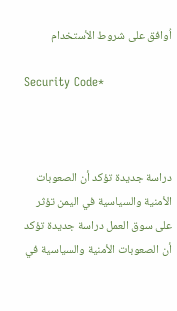اُوافق على شروط الأستخدام

Security Code*



دراسة جديدة تؤكد أن الصعوبات الأمنية والسياسية في اليمن تؤثر على سوق العمل دراسة جديدة تؤكد أن الصعوبات الأمنية والسياسية في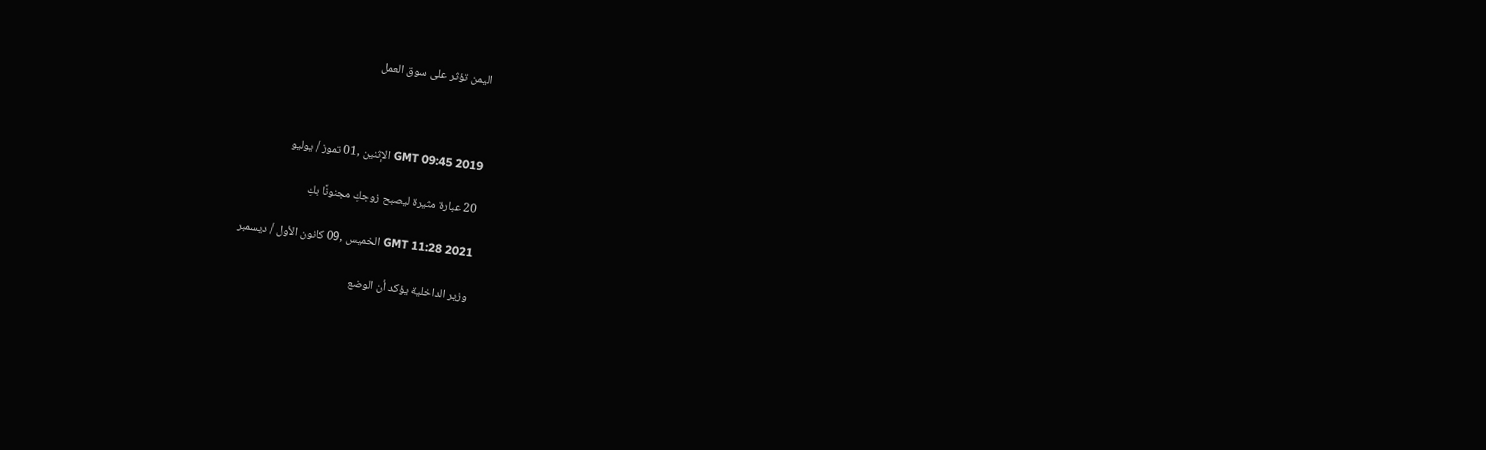اليمن تؤثر على سوق العمل



GMT 09:45 2019 الإثنين ,01 تموز / يوليو

20 عبارة مثيرة ليصبح زوجكِ مجنونًا بكِ

GMT 11:28 2021 الخميس ,09 كانون الأول / ديسمبر

وزير الداخلية يؤكد أن الوضع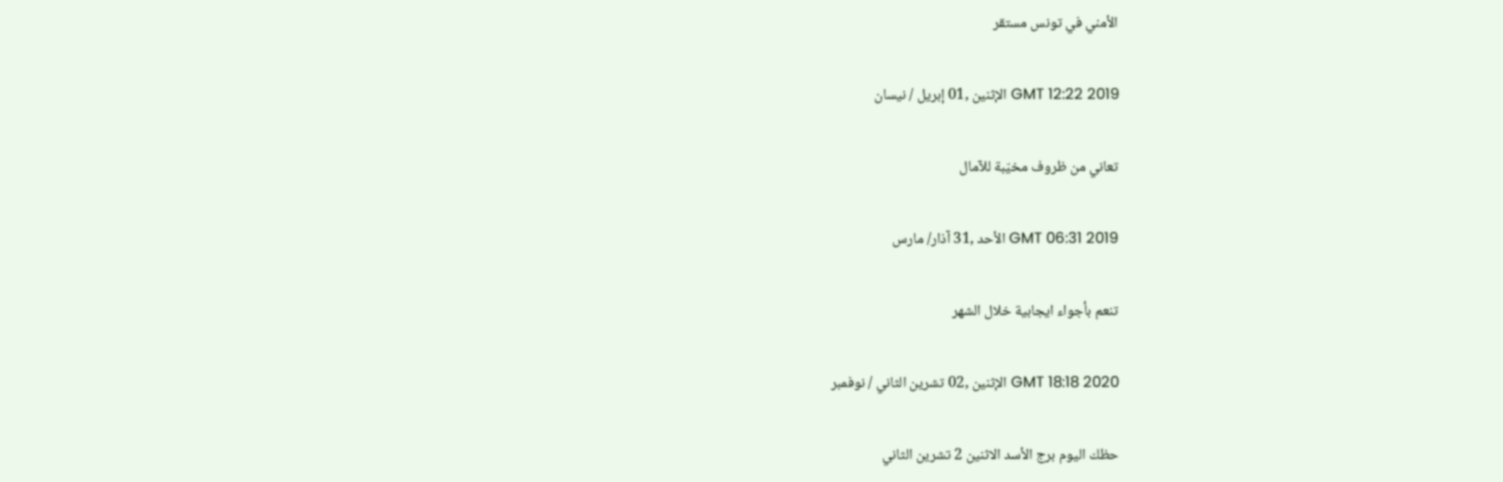الأمني في تونس مستقر

GMT 12:22 2019 الإثنين ,01 إبريل / نيسان

تعاني من ظروف مخيّبة للآمال

GMT 06:31 2019 الأحد ,31 آذار/ مارس

تنعم بأجواء ايجابية خلال الشهر

GMT 18:18 2020 الإثنين ,02 تشرين الثاني / نوفمبر

حظك اليوم برج الأسد الاثنين 2 تشرين الثاني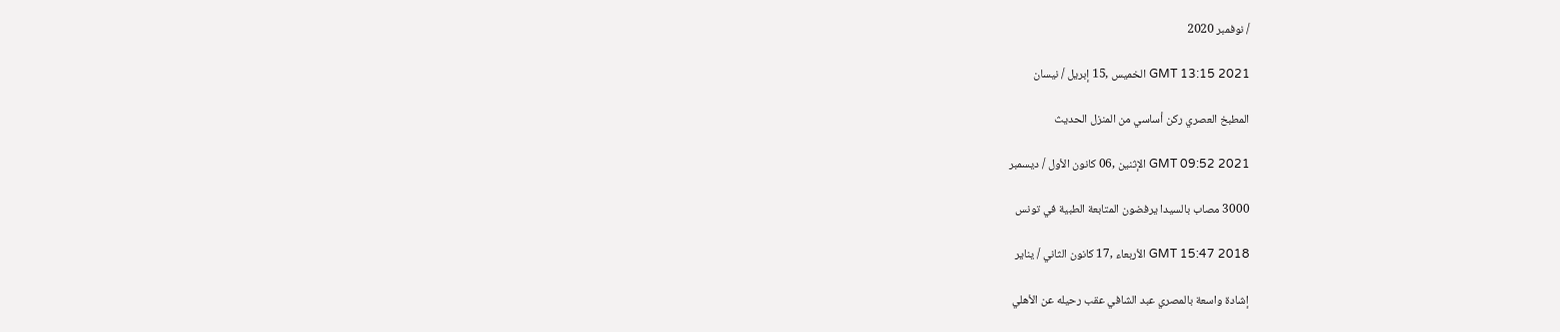/ نوفمبر 2020

GMT 13:15 2021 الخميس ,15 إبريل / نيسان

المطبخ العصري ركن أساسي من المنزل الحديث

GMT 09:52 2021 الإثنين ,06 كانون الأول / ديسمبر

3000 مصاب بالسيدا يرفضون المتابعة الطبية في تونس

GMT 15:47 2018 الأربعاء ,17 كانون الثاني / يناير

إشادة واسعة بالمصري عبد الشافي عقب رحيله عن الأهلي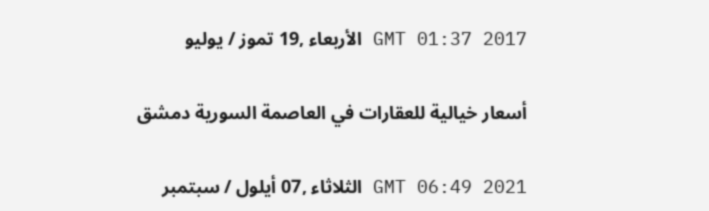GMT 01:37 2017 الأربعاء ,19 تموز / يوليو

أسعار خيالية للعقارات في العاصمة السورية دمشق

GMT 06:49 2021 الثلاثاء ,07 أيلول / سبتمبر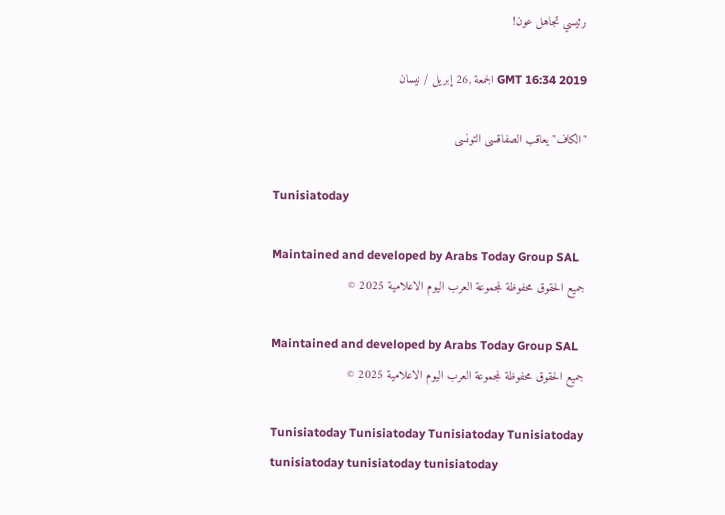رئيسي تجاهل عون!

GMT 16:34 2019 الجمعة ,26 إبريل / نيسان

"الكاف" يعاقب الصفاقسى التونسى

Tunisiatoday

Maintained and developed by Arabs Today Group SAL
جميع الحقوق محفوظة لمجموعة العرب اليوم الاعلامية 2025 ©

Maintained and developed by Arabs Today Group SAL
جميع الحقوق محفوظة لمجموعة العرب اليوم الاعلامية 2025 ©

Tunisiatoday Tunisiatoday Tunisiatoday Tunisiatoday
tunisiatoday tunisiatoday tunisiatoday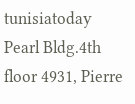tunisiatoday
Pearl Bldg.4th floor 4931, Pierre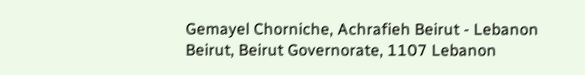Gemayel Chorniche, Achrafieh Beirut - Lebanon
Beirut, Beirut Governorate, 1107 Lebanon